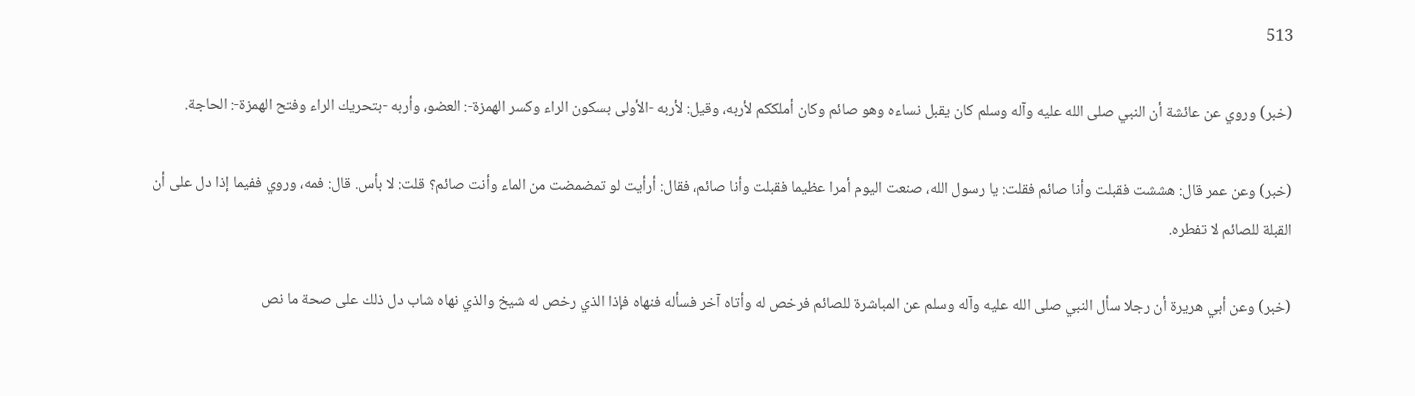513

(خبر) وروي عن عائشة أن النبي صلى الله عليه وآله وسلم كان يقبل نساءه وهو صائم وكان أملككم لأربه، وقيل: لأربه -الأولى بسكون الراء وكسر الهمزة-: العضو، وأربه -بتحريك الراء وفتح الهمزة-: الحاجة.

(خبر) وعن عمر قال: هششت فقبلت وأنا صائم فقلت: يا رسول الله، صنعت اليوم أمرا عظيما فقبلت وأنا صائم، فقال: أرأيت لو تمضمضت من الماء وأنت صائم؟ قلت: لا بأس. قال: فمه، وروي ففيما إذا دل على أن القبلة للصائم لا تفطره.

(خبر) وعن أبي هريرة أن رجلا سأل النبي صلى الله عليه وآله وسلم عن المباشرة للصائم فرخص له وأتاه آخر فسأله فنهاه فإذا الذي رخص له شيخ والذي نهاه شاب دل ذلك على صحة ما نص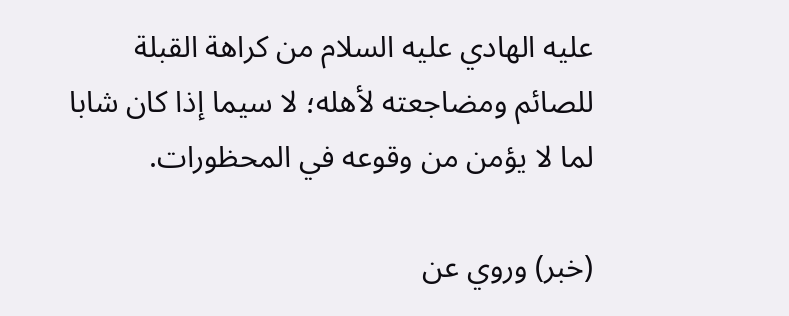عليه الهادي عليه السلام من كراهة القبلة للصائم ومضاجعته لأهله؛ لا سيما إذا كان شابا لما لا يؤمن من وقوعه في المحظورات.

(خبر) وروي عن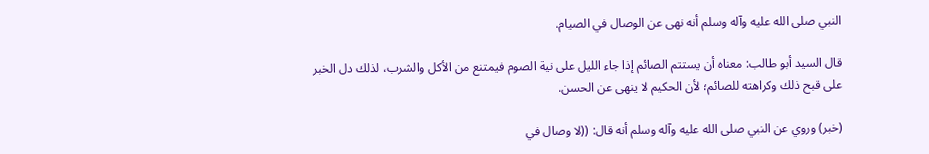النبي صلى الله عليه وآله وسلم أنه نهى عن الوصال في الصيام.

قال السيد أبو طالب: معناه أن يستتم الصائم إذا جاء الليل على نية الصوم فيمتنع من الأكل والشرب، لذلك دل الخبر على قبح ذلك وكراهته للصائم؛ لأن الحكيم لا ينهى عن الحسن.

(خبر) وروي عن النبي صلى الله عليه وآله وسلم أنه قال: ((لا وصال في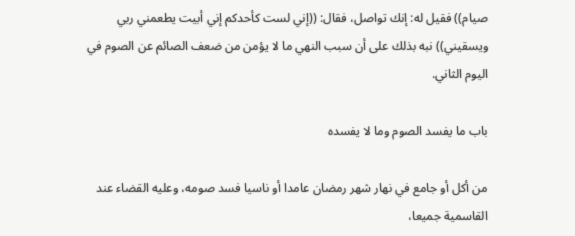صيام)) فقيل له: إنك تواصل، فقال: ((إني لست كأحدكم إني أبيت يطعمني ربي ويسقيني)) نبه بذلك على أن سبب النهي ما لا يؤمن من ضعف الصائم عن الصوم في اليوم الثاني.

باب ما يفسد الصوم وما لا يفسده

من أكل أو جامع في نهار شهر رمضان عامدا أو ناسيا فسد صومه، وعليه القضاء عند القاسمية جميعا،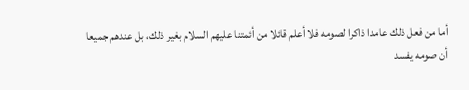أما من فعل ذلك عامدا ذاكرا لصومه فلا أعلم قائلا من أئمتنا عليهم السلام بغير ذلك، بل عندهم جميعا أن صومه يفسد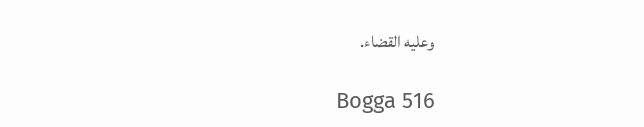وعليه القضاء.

Bogga 516